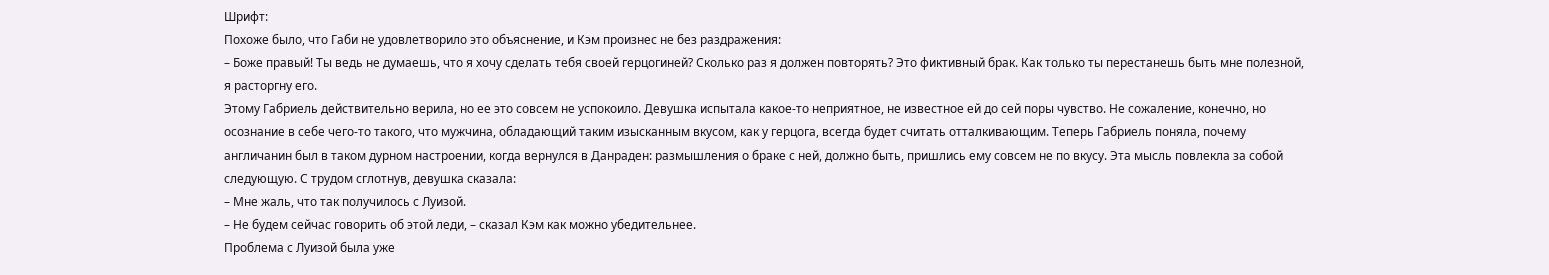Шрифт:
Похоже было, что Габи не удовлетворило это объяснение, и Кэм произнес не без раздражения:
– Боже правый! Ты ведь не думаешь, что я хочу сделать тебя своей герцогиней? Сколько раз я должен повторять? Это фиктивный брак. Как только ты перестанешь быть мне полезной, я расторгну его.
Этому Габриель действительно верила, но ее это совсем не успокоило. Девушка испытала какое-то неприятное, не известное ей до сей поры чувство. Не сожаление, конечно, но осознание в себе чего-то такого, что мужчина, обладающий таким изысканным вкусом, как у герцога, всегда будет считать отталкивающим. Теперь Габриель поняла, почему англичанин был в таком дурном настроении, когда вернулся в Данраден: размышления о браке с ней, должно быть, пришлись ему совсем не по вкусу. Эта мысль повлекла за собой следующую. С трудом сглотнув, девушка сказала:
– Мне жаль, что так получилось с Луизой.
– Не будем сейчас говорить об этой леди, – сказал Кэм как можно убедительнее.
Проблема с Луизой была уже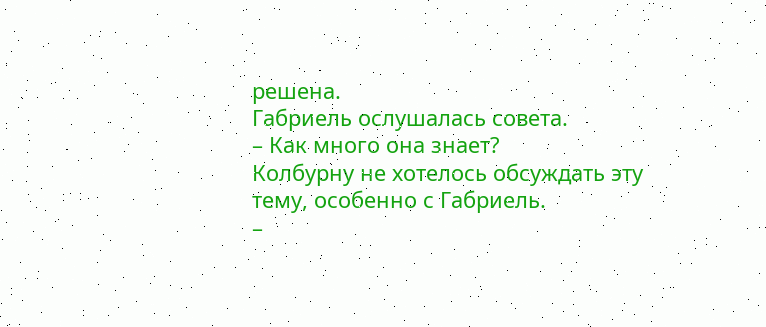решена.
Габриель ослушалась совета.
– Как много она знает?
Колбурну не хотелось обсуждать эту тему, особенно с Габриель.
–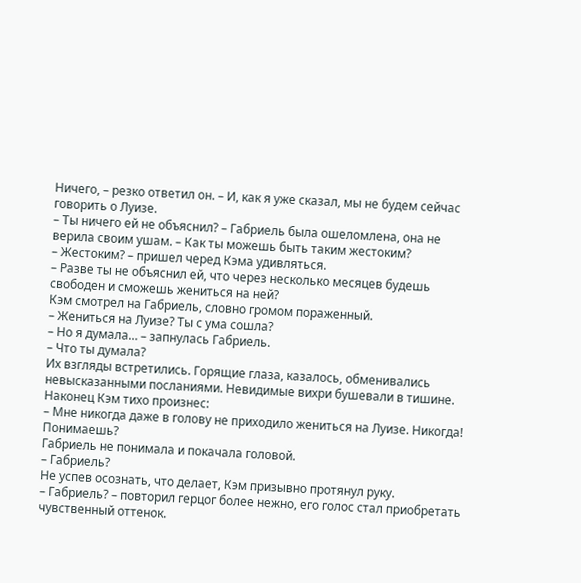Ничего, – резко ответил он. – И, как я уже сказал, мы не будем сейчас говорить о Луизе.
– Ты ничего ей не объяснил? – Габриель была ошеломлена, она не верила своим ушам. – Как ты можешь быть таким жестоким?
– Жестоким? – пришел черед Кэма удивляться.
– Разве ты не объяснил ей, что через несколько месяцев будешь свободен и сможешь жениться на ней?
Кэм смотрел на Габриель, словно громом пораженный.
– Жениться на Луизе? Ты с ума сошла?
– Но я думала… – запнулась Габриель.
– Что ты думала?
Их взгляды встретились. Горящие глаза, казалось, обменивались невысказанными посланиями. Невидимые вихри бушевали в тишине.
Наконец Кэм тихо произнес:
– Мне никогда даже в голову не приходило жениться на Луизе. Никогда! Понимаешь?
Габриель не понимала и покачала головой.
– Габриель?
Не успев осознать, что делает, Кэм призывно протянул руку.
– Габриель? – повторил герцог более нежно, его голос стал приобретать чувственный оттенок.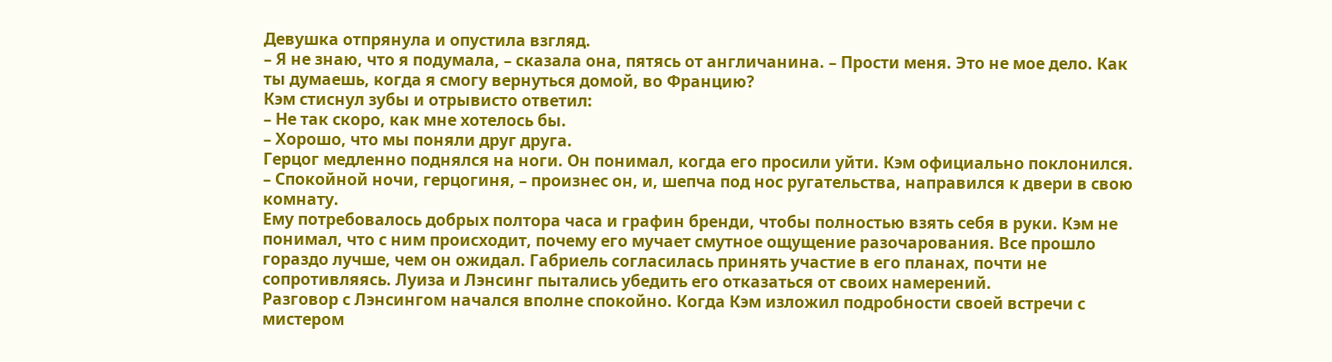Девушка отпрянула и опустила взгляд.
– Я не знаю, что я подумала, – сказала она, пятясь от англичанина. – Прости меня. Это не мое дело. Как ты думаешь, когда я смогу вернуться домой, во Францию?
Кэм стиснул зубы и отрывисто ответил:
– Не так скоро, как мне хотелось бы.
– Хорошо, что мы поняли друг друга.
Герцог медленно поднялся на ноги. Он понимал, когда его просили уйти. Кэм официально поклонился.
– Спокойной ночи, герцогиня, – произнес он, и, шепча под нос ругательства, направился к двери в свою комнату.
Ему потребовалось добрых полтора часа и графин бренди, чтобы полностью взять себя в руки. Кэм не понимал, что с ним происходит, почему его мучает смутное ощущение разочарования. Все прошло гораздо лучше, чем он ожидал. Габриель согласилась принять участие в его планах, почти не сопротивляясь. Луиза и Лэнсинг пытались убедить его отказаться от своих намерений.
Разговор с Лэнсингом начался вполне спокойно. Когда Кэм изложил подробности своей встречи с мистером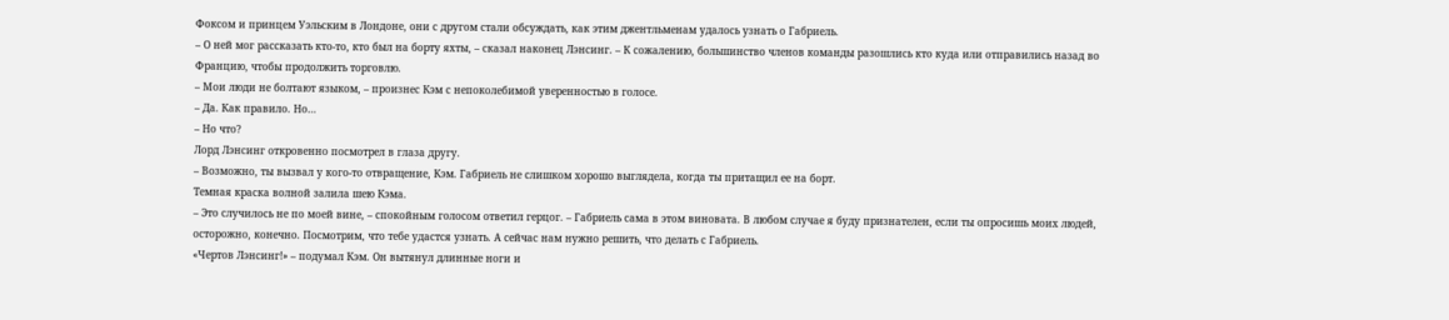Фоксом и принцем Уэльским в Лондоне, они с другом стали обсуждать, как этим джентльменам удалось узнать о Габриель.
– О ней мог рассказать кто-то, кто был на борту яхты, – сказал наконец Лэнсинг. – К сожалению, большинство членов команды разошлись кто куда или отправились назад во Францию, чтобы продолжить торговлю.
– Мои люди не болтают языком, – произнес Кэм с непоколебимой уверенностью в голосе.
– Да. Как правило. Но…
– Но что?
Лорд Лэнсинг откровенно посмотрел в глаза другу.
– Возможно, ты вызвал у кого-то отвращение, Кэм. Габриель не слишком хорошо выглядела, когда ты притащил ее на борт.
Темная краска волной залила шею Кэма.
– Это случилось не по моей вине, – спокойным голосом ответил герцог. – Габриель сама в этом виновата. В любом случае я буду признателен, если ты опросишь моих людей, осторожно, конечно. Посмотрим, что тебе удастся узнать. А сейчас нам нужно решить, что делать с Габриель.
«Чертов Лэнсинг!» – подумал Кэм. Он вытянул длинные ноги и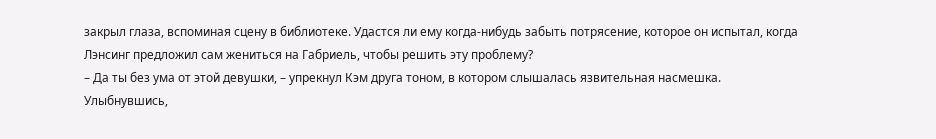закрыл глаза, вспоминая сцену в библиотеке. Удастся ли ему когда-нибудь забыть потрясение, которое он испытал, когда Лэнсинг предложил сам жениться на Габриель, чтобы решить эту проблему?
– Да ты без ума от этой девушки, – упрекнул Кэм друга тоном, в котором слышалась язвительная насмешка.
Улыбнувшись,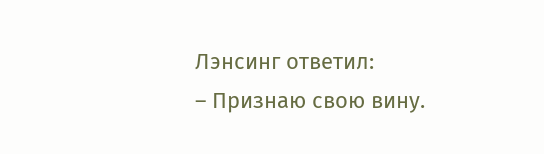Лэнсинг ответил:
– Признаю свою вину.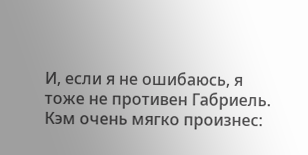И, если я не ошибаюсь, я тоже не противен Габриель.
Кэм очень мягко произнес: